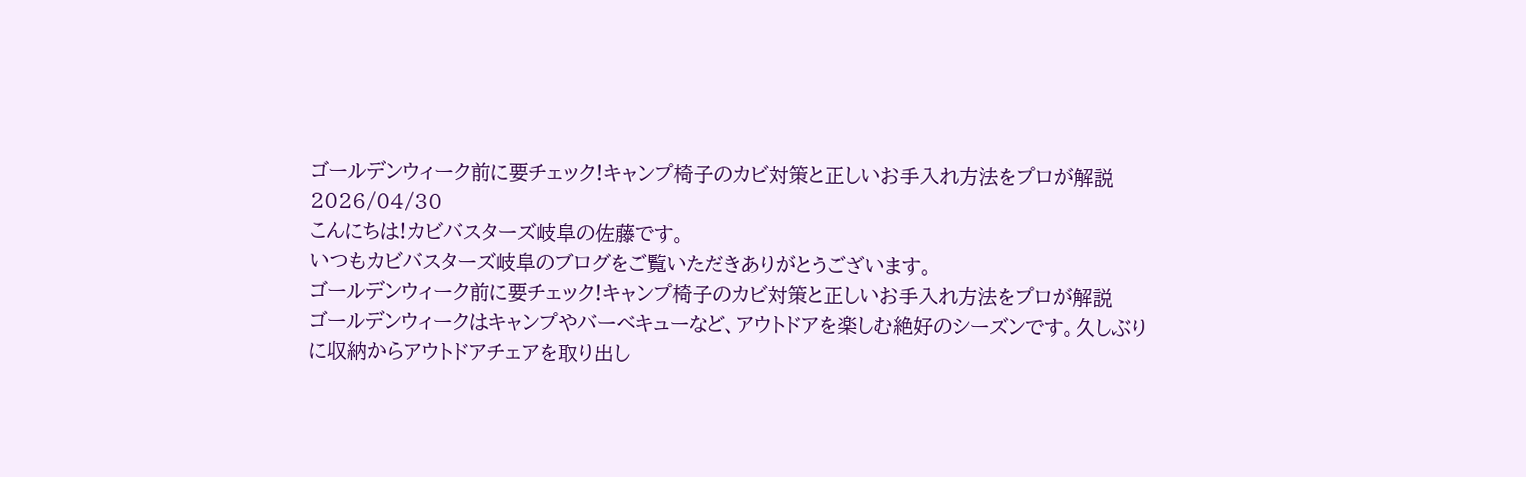ゴールデンウィーク前に要チェック!キャンプ椅子のカビ対策と正しいお手入れ方法をプロが解説
2026/04/30
こんにちは!カビバスターズ岐阜の佐藤です。
いつもカビバスターズ岐阜のブログをご覧いただきありがとうございます。
ゴールデンウィーク前に要チェック!キャンプ椅子のカビ対策と正しいお手入れ方法をプロが解説
ゴールデンウィークはキャンプやバーベキューなど、アウトドアを楽しむ絶好のシーズンです。久しぶりに収納からアウトドアチェアを取り出し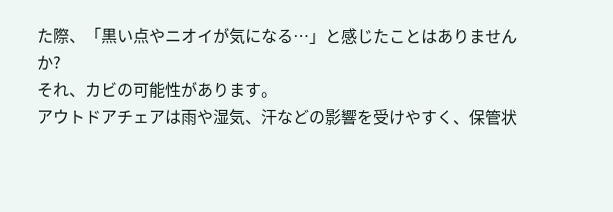た際、「黒い点やニオイが気になる…」と感じたことはありませんか?
それ、カビの可能性があります。
アウトドアチェアは雨や湿気、汗などの影響を受けやすく、保管状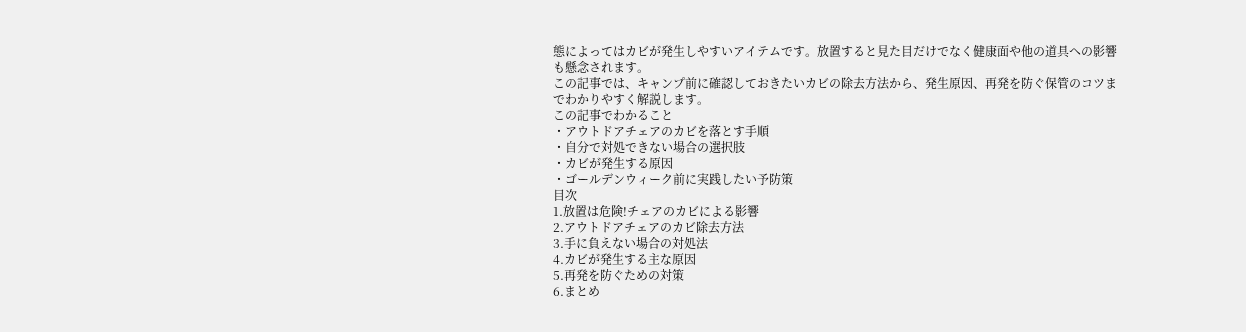態によってはカビが発生しやすいアイテムです。放置すると見た目だけでなく健康面や他の道具への影響も懸念されます。
この記事では、キャンプ前に確認しておきたいカビの除去方法から、発生原因、再発を防ぐ保管のコツまでわかりやすく解説します。
この記事でわかること
・アウトドアチェアのカビを落とす手順
・自分で対処できない場合の選択肢
・カビが発生する原因
・ゴールデンウィーク前に実践したい予防策
目次
1.放置は危険!チェアのカビによる影響
2.アウトドアチェアのカビ除去方法
3.手に負えない場合の対処法
4.カビが発生する主な原因
5.再発を防ぐための対策
6.まとめ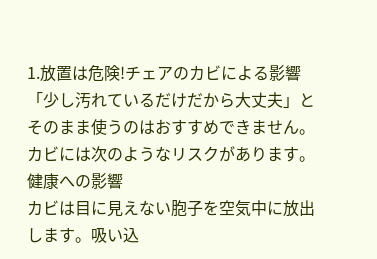1.放置は危険!チェアのカビによる影響
「少し汚れているだけだから大丈夫」とそのまま使うのはおすすめできません。カビには次のようなリスクがあります。
健康への影響
カビは目に見えない胞子を空気中に放出します。吸い込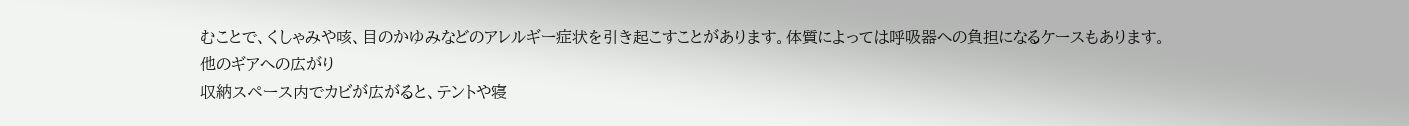むことで、くしゃみや咳、目のかゆみなどのアレルギー症状を引き起こすことがあります。体質によっては呼吸器への負担になるケースもあります。
他のギアへの広がり
収納スペース内でカビが広がると、テントや寝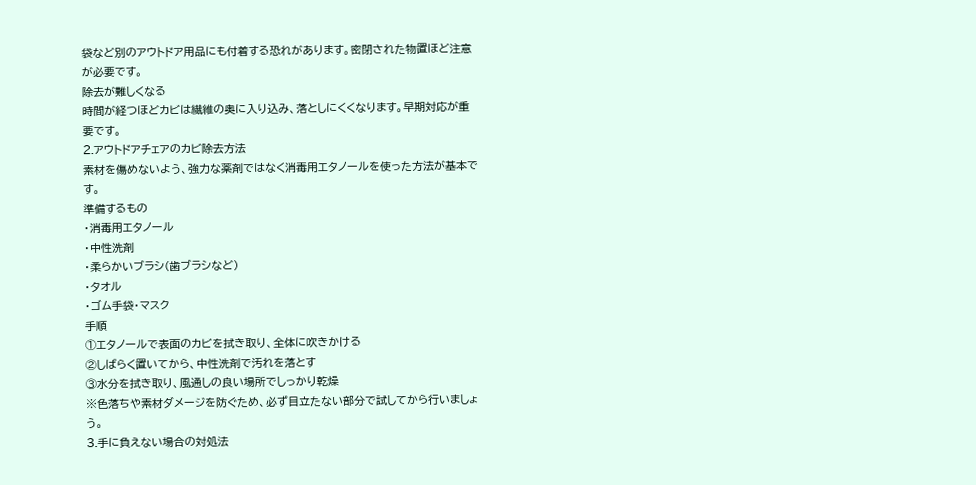袋など別のアウトドア用品にも付着する恐れがあります。密閉された物置ほど注意が必要です。
除去が難しくなる
時間が経つほどカビは繊維の奥に入り込み、落としにくくなります。早期対応が重要です。
2.アウトドアチェアのカビ除去方法
素材を傷めないよう、強力な薬剤ではなく消毒用エタノールを使った方法が基本です。
準備するもの
・消毒用エタノール
・中性洗剤
・柔らかいブラシ(歯ブラシなど)
・タオル
・ゴム手袋・マスク
手順
①エタノールで表面のカビを拭き取り、全体に吹きかける
②しばらく置いてから、中性洗剤で汚れを落とす
③水分を拭き取り、風通しの良い場所でしっかり乾燥
※色落ちや素材ダメージを防ぐため、必ず目立たない部分で試してから行いましょう。
3.手に負えない場合の対処法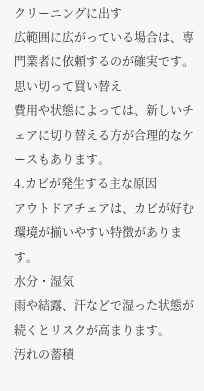クリーニングに出す
広範囲に広がっている場合は、専門業者に依頼するのが確実です。
思い切って買い替え
費用や状態によっては、新しいチェアに切り替える方が合理的なケースもあります。
4.カビが発生する主な原因
アウトドアチェアは、カビが好む環境が揃いやすい特徴があります。
水分・湿気
雨や結露、汗などで湿った状態が続くとリスクが高まります。
汚れの蓄積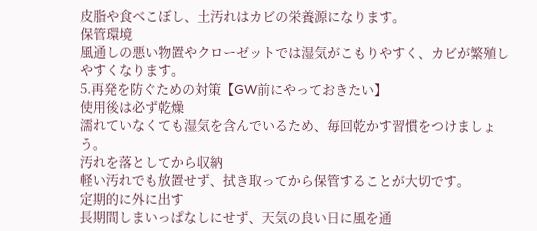皮脂や食べこぼし、土汚れはカビの栄養源になります。
保管環境
風通しの悪い物置やクローゼットでは湿気がこもりやすく、カビが繁殖しやすくなります。
5.再発を防ぐための対策【GW前にやっておきたい】
使用後は必ず乾燥
濡れていなくても湿気を含んでいるため、毎回乾かす習慣をつけましょう。
汚れを落としてから収納
軽い汚れでも放置せず、拭き取ってから保管することが大切です。
定期的に外に出す
長期間しまいっぱなしにせず、天気の良い日に風を通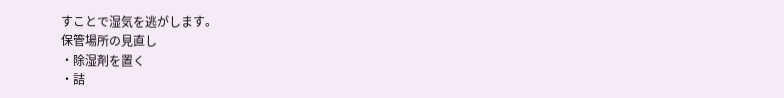すことで湿気を逃がします。
保管場所の見直し
・除湿剤を置く
・詰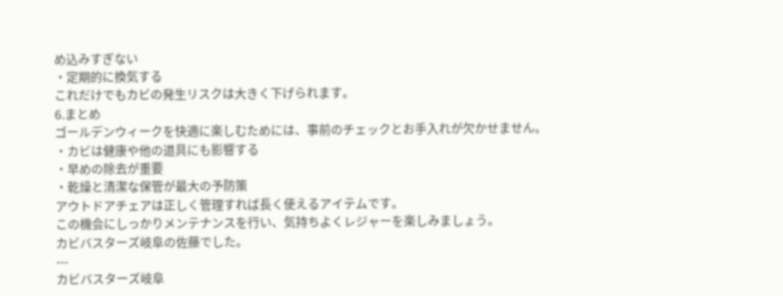め込みすぎない
・定期的に換気する
これだけでもカビの発生リスクは大きく下げられます。
6.まとめ
ゴールデンウィークを快適に楽しむためには、事前のチェックとお手入れが欠かせません。
・カビは健康や他の道具にも影響する
・早めの除去が重要
・乾燥と清潔な保管が最大の予防策
アウトドアチェアは正しく管理すれば長く使えるアイテムです。
この機会にしっかりメンテナンスを行い、気持ちよくレジャーを楽しみましょう。
カビバスターズ岐阜の佐藤でした。
---
カビバスターズ岐阜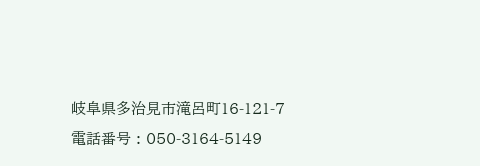岐阜県多治見市滝呂町16-121-7
電話番号 : 050-3164-5149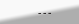---